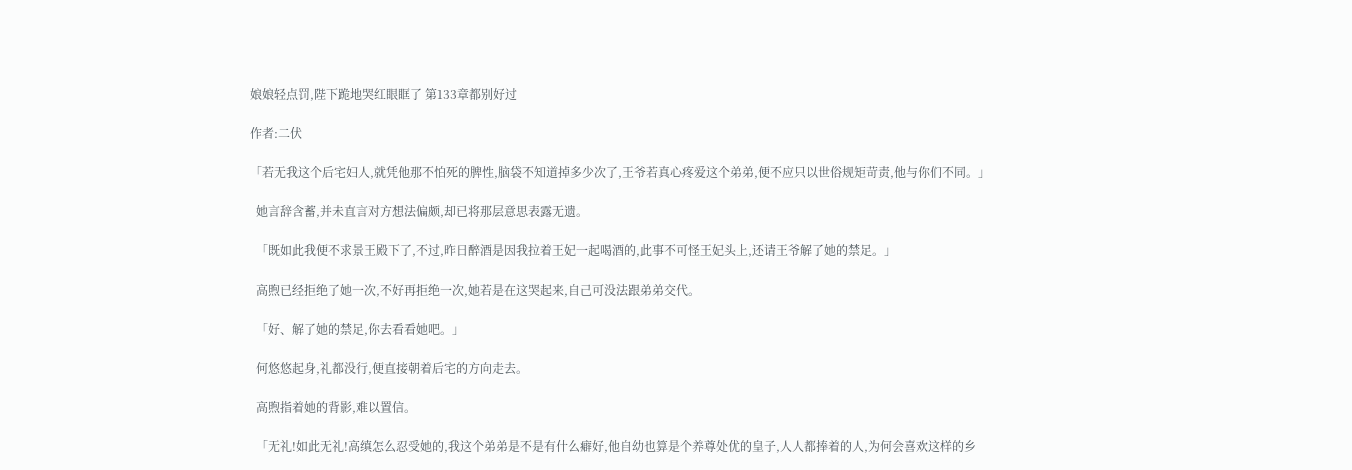娘娘轻点罚,陛下跪地哭红眼眶了 第133章都别好过

作者:二伏

「若无我这个后宅妇人,就凭他那不怕死的脾性,脑袋不知道掉多少次了,王爷若真心疼爱这个弟弟,便不应只以世俗规矩苛责,他与你们不同。」

  她言辞含蓄,并未直言对方想法偏颇,却已将那层意思表露无遗。

  「既如此我便不求景王殿下了,不过,昨日醉酒是因我拉着王妃一起喝酒的,此事不可怪王妃头上,还请王爷解了她的禁足。」

  高煦已经拒绝了她一次,不好再拒绝一次,她若是在这哭起来,自己可没法跟弟弟交代。

  「好、解了她的禁足,你去看看她吧。」

  何悠悠起身,礼都没行,便直接朝着后宅的方向走去。

  高煦指着她的背影,难以置信。

  「无礼!如此无礼!高缜怎么忍受她的,我这个弟弟是不是有什么癖好,他自幼也算是个养尊处优的皇子,人人都捧着的人,为何会喜欢这样的乡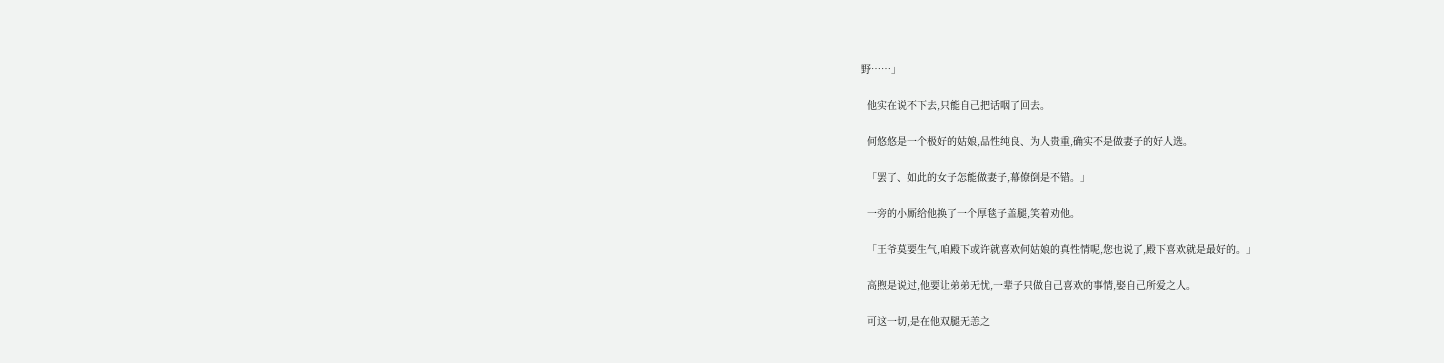野……」

  他实在说不下去,只能自己把话咽了回去。

  何悠悠是一个极好的姑娘,品性纯良、为人贵重,确实不是做妻子的好人选。

  「罢了、如此的女子怎能做妻子,幕僚倒是不错。」

  一旁的小厮给他换了一个厚毯子盖腿,笑着劝他。

  「王爷莫要生气,咱殿下或许就喜欢何姑娘的真性情呢,您也说了,殿下喜欢就是最好的。」

  高煦是说过,他要让弟弟无忧,一辈子只做自己喜欢的事情,娶自己所爱之人。

  可这一切,是在他双腿无恙之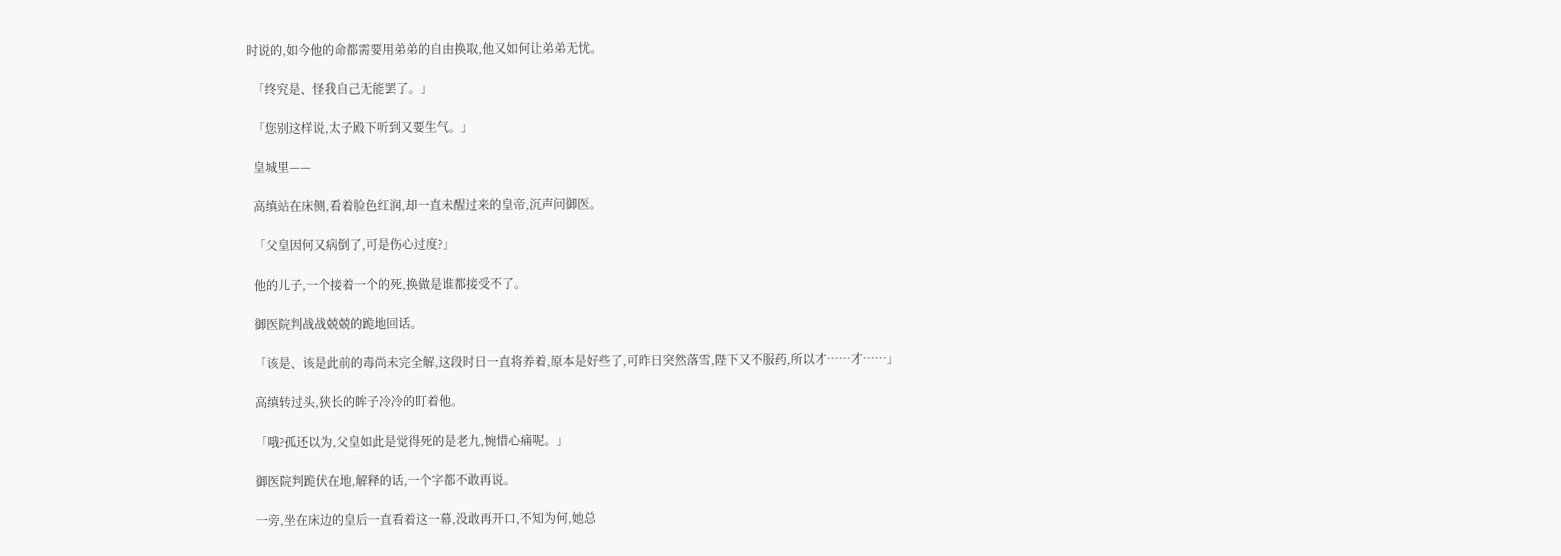时说的,如今他的命都需要用弟弟的自由换取,他又如何让弟弟无忧。

  「终究是、怪我自己无能罢了。」

  「您别这样说,太子殿下听到又要生气。」

  皇城里——

  高缜站在床侧,看着脸色红润,却一直未醒过来的皇帝,沉声问御医。

  「父皇因何又病倒了,可是伤心过度?」

  他的儿子,一个接着一个的死,换做是谁都接受不了。

  御医院判战战兢兢的跪地回话。

  「该是、该是此前的毒尚未完全解,这段时日一直将养着,原本是好些了,可昨日突然落雪,陛下又不服药,所以才……才……」

  高缜转过头,狭长的眸子冷冷的盯着他。

  「哦?孤还以为,父皇如此是觉得死的是老九,惋惜心痛呢。」

  御医院判跪伏在地,解释的话,一个字都不敢再说。

  一旁,坐在床边的皇后一直看着这一幕,没敢再开口,不知为何,她总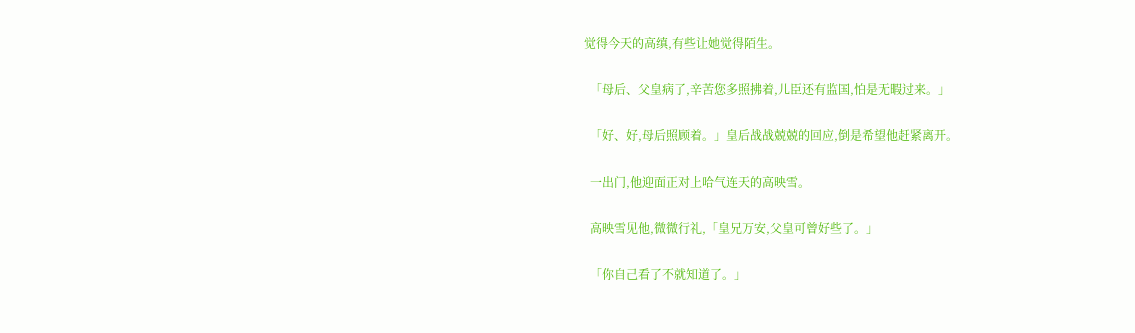觉得今天的高缜,有些让她觉得陌生。

  「母后、父皇病了,辛苦您多照拂着,儿臣还有监国,怕是无暇过来。」

  「好、好,母后照顾着。」皇后战战兢兢的回应,倒是希望他赶紧离开。

  一出门,他迎面正对上哈气连天的高映雪。

  高映雪见他,微微行礼,「皇兄万安,父皇可曾好些了。」

  「你自己看了不就知道了。」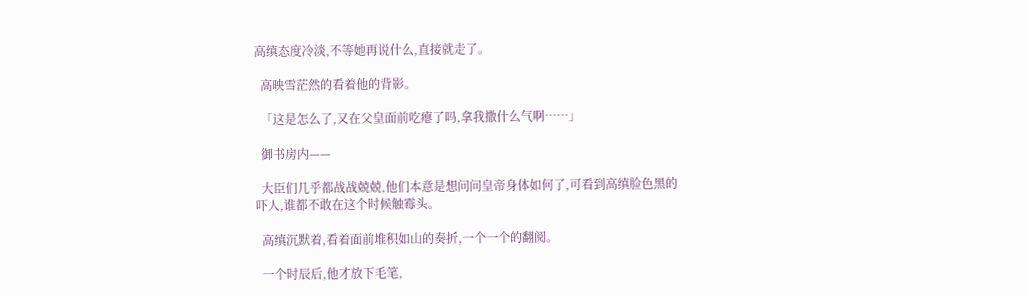高缜态度冷淡,不等她再说什么,直接就走了。

  高映雪茫然的看着他的背影。

  「这是怎么了,又在父皇面前吃瘪了吗,拿我撒什么气啊……」

  御书房内——

  大臣们几乎都战战兢兢,他们本意是想问问皇帝身体如何了,可看到高缜脸色黑的吓人,谁都不敢在这个时候触霉头。

  高缜沉默着,看着面前堆积如山的奏折,一个一个的翻阅。

  一个时辰后,他才放下毛笔,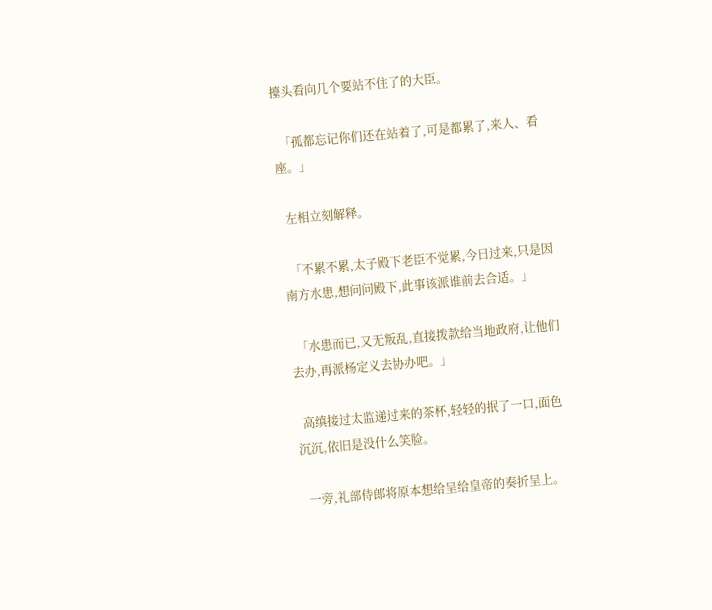擡头看向几个要站不住了的大臣。

  「孤都忘记你们还在站着了,可是都累了,来人、看座。」

  左相立刻解释。

  「不累不累,太子殿下老臣不觉累,今日过来,只是因南方水患,想问问殿下,此事该派谁前去合适。」

  「水患而已,又无叛乱,直接拨款给当地政府,让他们去办,再派杨定义去协办吧。」

  高缜接过太监递过来的茶杯,轻轻的抿了一口,面色沉沉,依旧是没什么笑脸。

  一旁,礼部侍郎将原本想给呈给皇帝的奏折呈上。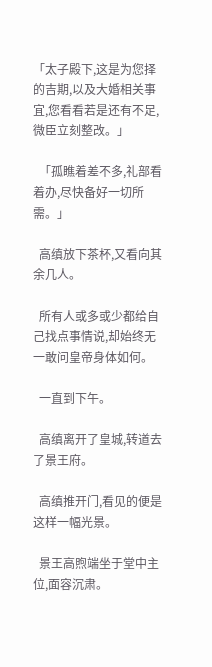「太子殿下,这是为您择的吉期,以及大婚相关事宜,您看看若是还有不足,微臣立刻整改。」

  「孤瞧着差不多,礼部看着办,尽快备好一切所需。」

  高缜放下茶杯,又看向其余几人。

  所有人或多或少都给自己找点事情说,却始终无一敢问皇帝身体如何。

  一直到下午。

  高缜离开了皇城,转道去了景王府。

  高缜推开门,看见的便是这样一幅光景。

  景王高煦端坐于堂中主位,面容沉肃。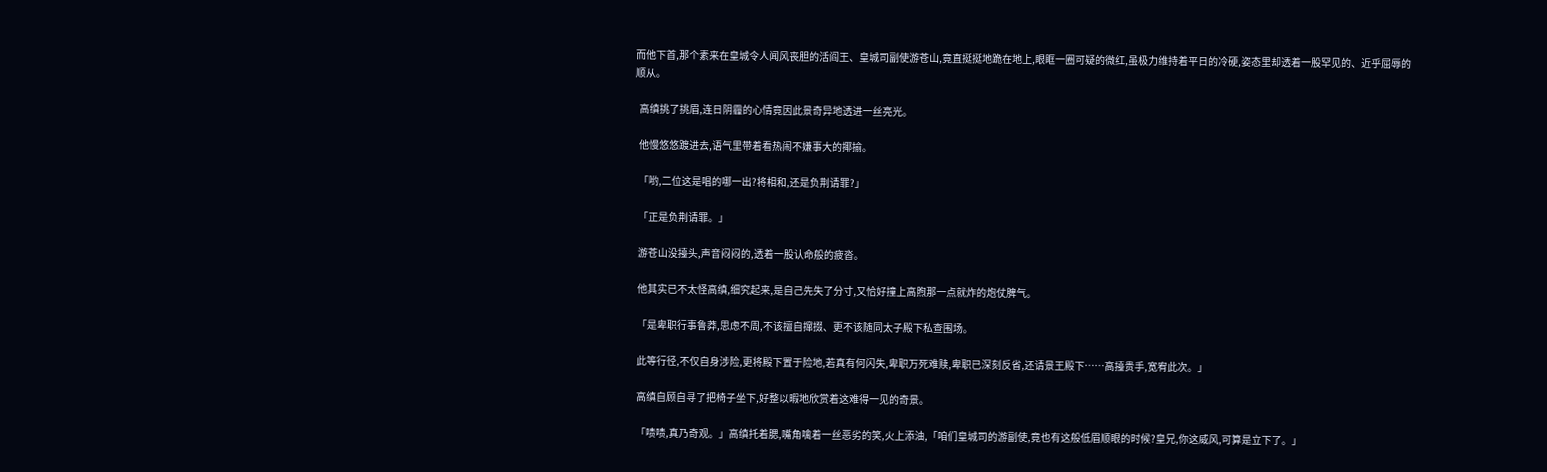而他下首,那个素来在皇城令人闻风丧胆的活阎王、皇城司副使游苍山,竟直挺挺地跪在地上,眼眶一圈可疑的微红,虽极力维持着平日的冷硬,姿态里却透着一股罕见的、近乎屈辱的顺从。

  高缜挑了挑眉,连日阴霾的心情竟因此景奇异地透进一丝亮光。

  他慢悠悠踱进去,语气里带着看热闹不嫌事大的揶揄。

  「哟,二位这是唱的哪一出?将相和,还是负荆请罪?」

  「正是负荆请罪。」

  游苍山没擡头,声音闷闷的,透着一股认命般的疲沓。

  他其实已不太怪高缜,细究起来,是自己先失了分寸,又恰好撞上高煦那一点就炸的炮仗脾气。

  「是卑职行事鲁莽,思虑不周,不该擅自撺掇、更不该随同太子殿下私查围场。

  此等行径,不仅自身涉险,更将殿下置于险地,若真有何闪失,卑职万死难赎,卑职已深刻反省,还请景王殿下……高擡贵手,宽宥此次。」

  高缜自顾自寻了把椅子坐下,好整以暇地欣赏着这难得一见的奇景。

  「啧啧,真乃奇观。」高缜托着腮,嘴角噙着一丝恶劣的笑,火上添油,「咱们皇城司的游副使,竟也有这般低眉顺眼的时候?皇兄,你这威风,可算是立下了。」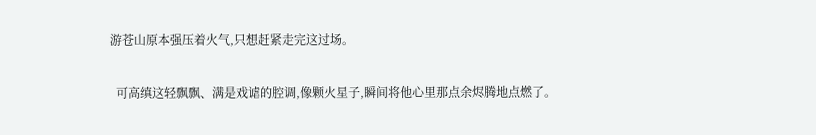游苍山原本强压着火气,只想赶紧走完这过场。

  可高缜这轻飘飘、满是戏谑的腔调,像颗火星子,瞬间将他心里那点余烬腾地点燃了。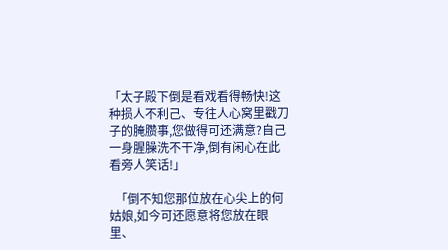「太子殿下倒是看戏看得畅快!这种损人不利己、专往人心窝里戳刀子的腌臜事,您做得可还满意?自己一身腥臊洗不干净,倒有闲心在此看旁人笑话!」

  「倒不知您那位放在心尖上的何姑娘,如今可还愿意将您放在眼里、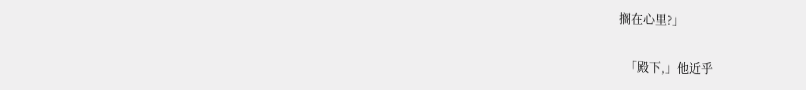搁在心里?」

  「殿下,」他近乎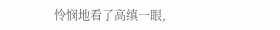怜悯地看了高缜一眼,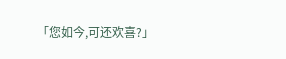「您如今,可还欢喜?」